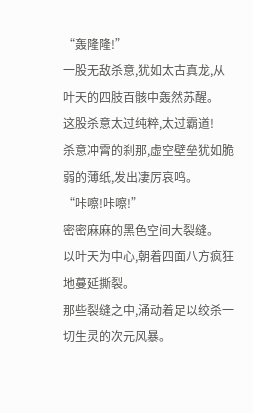“轰隆隆!”
一股无敌杀意,犹如太古真龙,从叶天的四肢百骸中轰然苏醒。
这股杀意太过纯粹,太过霸道!
杀意冲霄的刹那,虚空壁垒犹如脆弱的薄纸,发出凄厉哀鸣。
“咔嚓!咔嚓!”
密密麻麻的黑色空间大裂缝。
以叶天为中心,朝着四面八方疯狂地蔓延撕裂。
那些裂缝之中,涌动着足以绞杀一切生灵的次元风暴。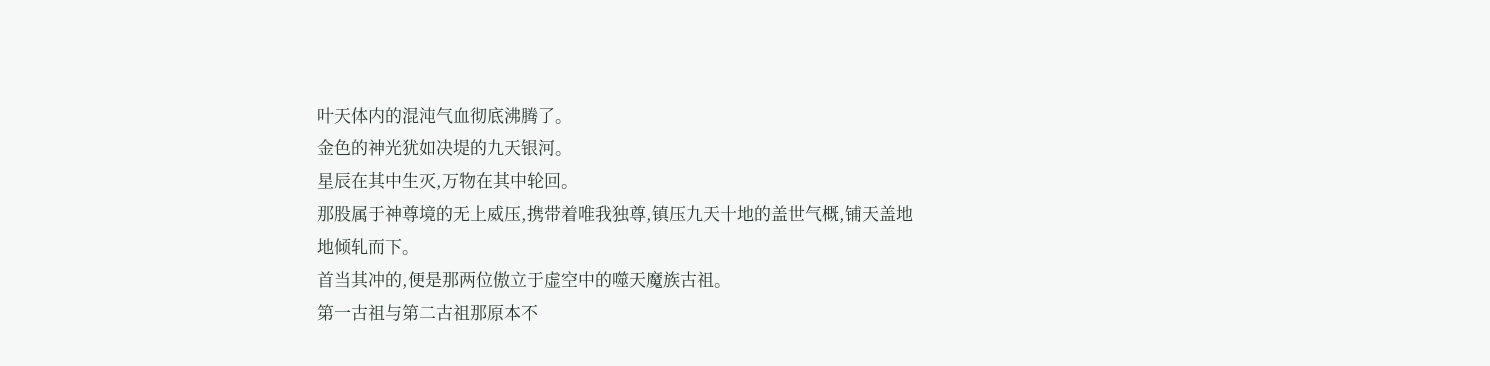叶天体内的混沌气血彻底沸腾了。
金色的神光犹如决堤的九天银河。
星辰在其中生灭,万物在其中轮回。
那股属于神尊境的无上威压,携带着唯我独尊,镇压九天十地的盖世气概,铺天盖地地倾轧而下。
首当其冲的,便是那两位傲立于虚空中的噬天魔族古祖。
第一古祖与第二古祖那原本不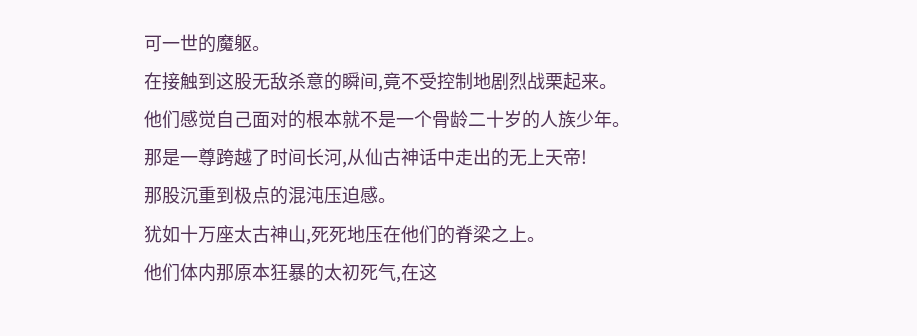可一世的魔躯。
在接触到这股无敌杀意的瞬间,竟不受控制地剧烈战栗起来。
他们感觉自己面对的根本就不是一个骨龄二十岁的人族少年。
那是一尊跨越了时间长河,从仙古神话中走出的无上天帝!
那股沉重到极点的混沌压迫感。
犹如十万座太古神山,死死地压在他们的脊梁之上。
他们体内那原本狂暴的太初死气,在这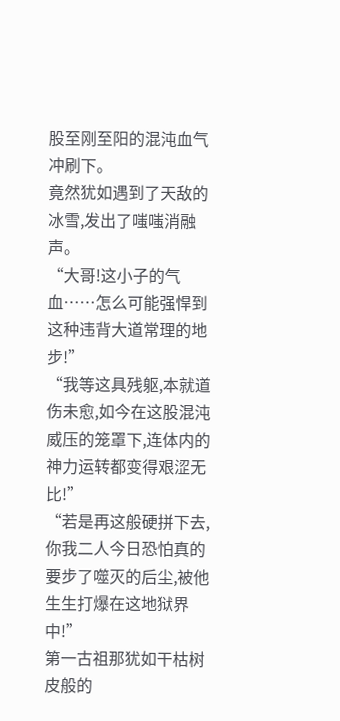股至刚至阳的混沌血气冲刷下。
竟然犹如遇到了天敌的冰雪,发出了嗤嗤消融声。
“大哥!这小子的气血……怎么可能强悍到这种违背大道常理的地步!”
“我等这具残躯,本就道伤未愈,如今在这股混沌威压的笼罩下,连体内的神力运转都变得艰涩无比!”
“若是再这般硬拼下去,你我二人今日恐怕真的要步了噬灭的后尘,被他生生打爆在这地狱界中!”
第一古祖那犹如干枯树皮般的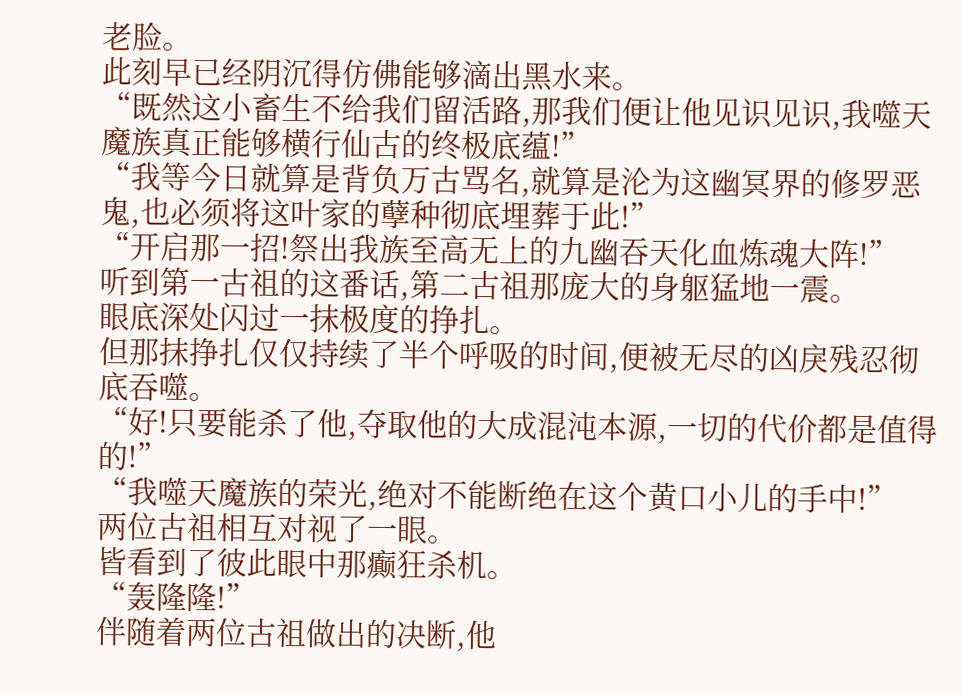老脸。
此刻早已经阴沉得仿佛能够滴出黑水来。
“既然这小畜生不给我们留活路,那我们便让他见识见识,我噬天魔族真正能够横行仙古的终极底蕴!”
“我等今日就算是背负万古骂名,就算是沦为这幽冥界的修罗恶鬼,也必须将这叶家的孽种彻底埋葬于此!”
“开启那一招!祭出我族至高无上的九幽吞天化血炼魂大阵!”
听到第一古祖的这番话,第二古祖那庞大的身躯猛地一震。
眼底深处闪过一抹极度的挣扎。
但那抹挣扎仅仅持续了半个呼吸的时间,便被无尽的凶戾残忍彻底吞噬。
“好!只要能杀了他,夺取他的大成混沌本源,一切的代价都是值得的!”
“我噬天魔族的荣光,绝对不能断绝在这个黄口小儿的手中!”
两位古祖相互对视了一眼。
皆看到了彼此眼中那癫狂杀机。
“轰隆隆!”
伴随着两位古祖做出的决断,他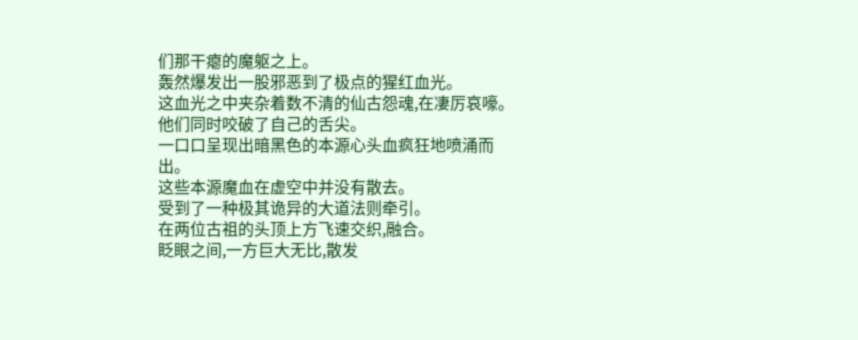们那干瘪的魔躯之上。
轰然爆发出一股邪恶到了极点的猩红血光。
这血光之中夹杂着数不清的仙古怨魂,在凄厉哀嚎。
他们同时咬破了自己的舌尖。
一口口呈现出暗黑色的本源心头血疯狂地喷涌而出。
这些本源魔血在虚空中并没有散去。
受到了一种极其诡异的大道法则牵引。
在两位古祖的头顶上方飞速交织,融合。
眨眼之间,一方巨大无比,散发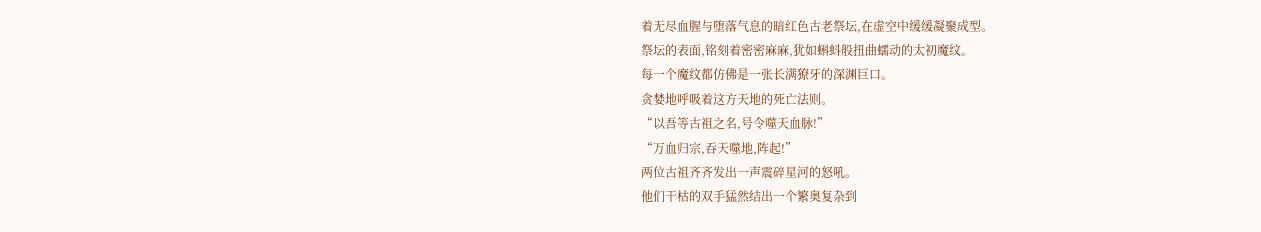着无尽血腥与堕落气息的暗红色古老祭坛,在虚空中缓缓凝聚成型。
祭坛的表面,铭刻着密密麻麻,犹如蝌蚪般扭曲蠕动的太初魔纹。
每一个魔纹都仿佛是一张长满獠牙的深渊巨口。
贪婪地呼吸着这方天地的死亡法则。
“以吾等古祖之名,号令噬天血脉!”
“万血归宗,吞天噬地,阵起!”
两位古祖齐齐发出一声震碎星河的怒吼。
他们干枯的双手猛然结出一个繁奥复杂到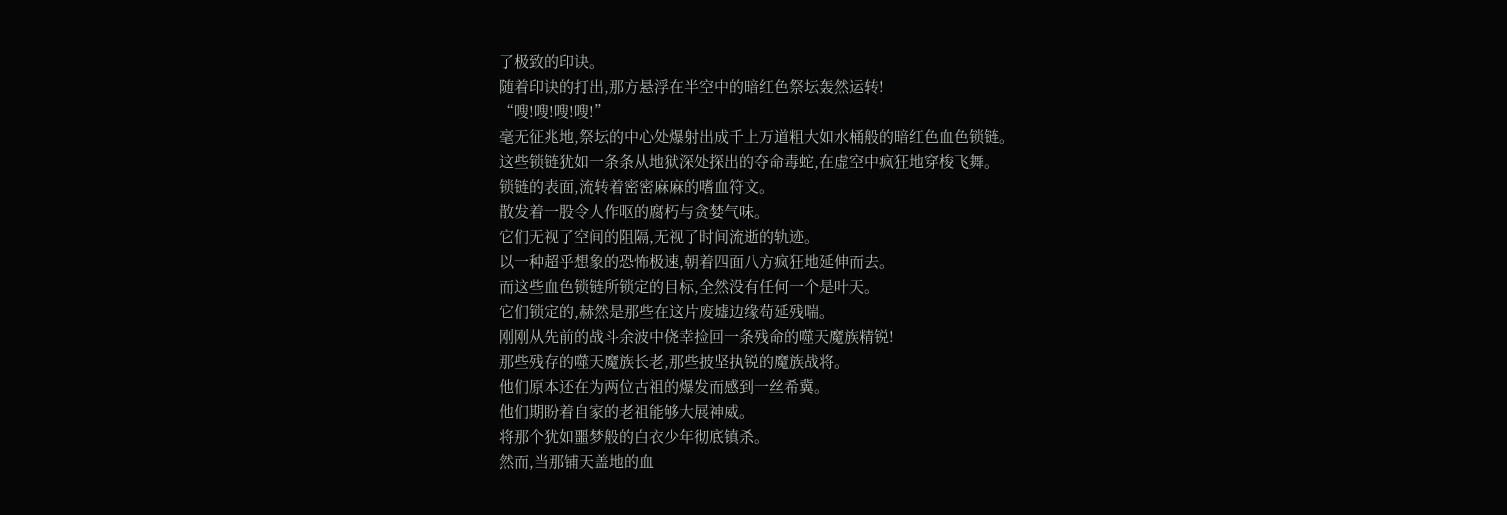了极致的印诀。
随着印诀的打出,那方悬浮在半空中的暗红色祭坛轰然运转!
“嗖!嗖!嗖!嗖!”
毫无征兆地,祭坛的中心处爆射出成千上万道粗大如水桶般的暗红色血色锁链。
这些锁链犹如一条条从地狱深处探出的夺命毒蛇,在虚空中疯狂地穿梭飞舞。
锁链的表面,流转着密密麻麻的嗜血符文。
散发着一股令人作呕的腐朽与贪婪气味。
它们无视了空间的阻隔,无视了时间流逝的轨迹。
以一种超乎想象的恐怖极速,朝着四面八方疯狂地延伸而去。
而这些血色锁链所锁定的目标,全然没有任何一个是叶天。
它们锁定的,赫然是那些在这片废墟边缘苟延残喘。
刚刚从先前的战斗余波中侥幸捡回一条残命的噬天魔族精锐!
那些残存的噬天魔族长老,那些披坚执锐的魔族战将。
他们原本还在为两位古祖的爆发而感到一丝希冀。
他们期盼着自家的老祖能够大展神威。
将那个犹如噩梦般的白衣少年彻底镇杀。
然而,当那铺天盖地的血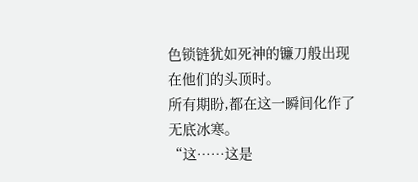色锁链犹如死神的镰刀般出现在他们的头顶时。
所有期盼,都在这一瞬间化作了无底冰寒。
“这……这是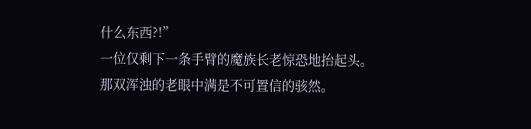什么东西?!”
一位仅剩下一条手臂的魔族长老惊恐地抬起头。
那双浑浊的老眼中满是不可置信的骇然。